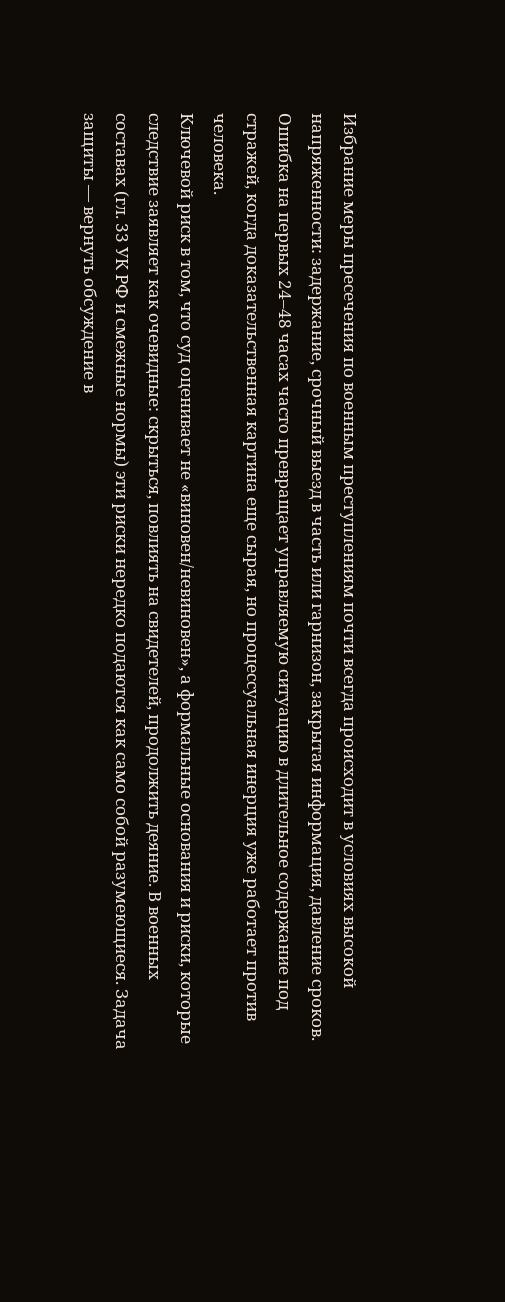Избрание меры пресечения по военным преступлениям почти всегда происходит в условиях высокой напряженности: задержание, срочный выезд в часть или гарнизон, закрытая информация, давление сроков. Ошибка на первых 24–48 часах часто превращает управляемую ситуацию в длительное содержание под стражей, когда доказательственная картина еще сырая, но процессуальная инерция уже работает против человека.
Ключевой риск в том, что суд оценивает не «виновен/невиновен», а формальные основания и риски, которые следствие заявляет как очевидные: скрыться, повлиять на свидетелей, продолжить деяние. В военных составах (гл. 33 УК РФ и смежные нормы) эти риски нередко подаются как само собой разумеющиеся. Задача защиты — вернуть обсуждение в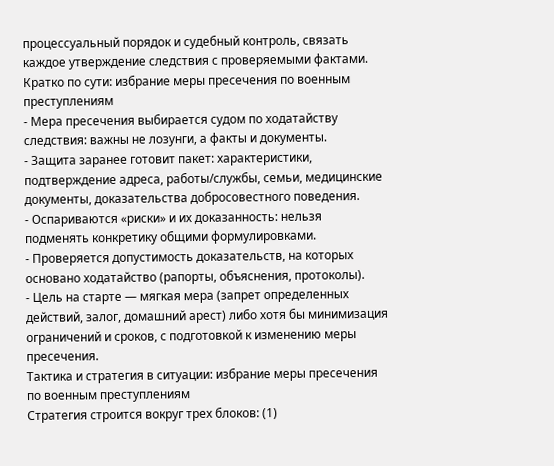процессуальный порядок и судебный контроль, связать каждое утверждение следствия с проверяемыми фактами.
Кратко по сути: избрание меры пресечения по военным преступлениям
- Мера пресечения выбирается судом по ходатайству следствия: важны не лозунги, а факты и документы.
- Защита заранее готовит пакет: характеристики, подтверждение адреса, работы/службы, семьи, медицинские документы, доказательства добросовестного поведения.
- Оспариваются «риски» и их доказанность: нельзя подменять конкретику общими формулировками.
- Проверяется допустимость доказательств, на которых основано ходатайство (рапорты, объяснения, протоколы).
- Цель на старте — мягкая мера (запрет определенных действий, залог, домашний арест) либо хотя бы минимизация ограничений и сроков, с подготовкой к изменению меры пресечения.
Тактика и стратегия в ситуации: избрание меры пресечения по военным преступлениям
Стратегия строится вокруг трех блоков: (1)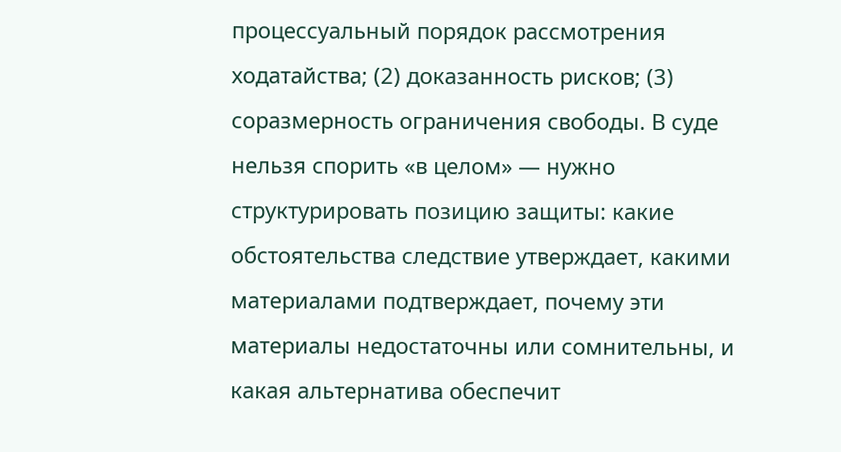процессуальный порядок рассмотрения ходатайства; (2) доказанность рисков; (3) соразмерность ограничения свободы. В суде нельзя спорить «в целом» — нужно структурировать позицию защиты: какие обстоятельства следствие утверждает, какими материалами подтверждает, почему эти материалы недостаточны или сомнительны, и какая альтернатива обеспечит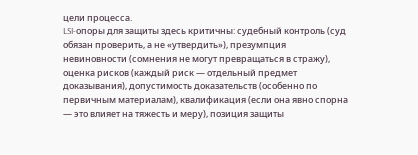цели процесса.
LSI-опоры для защиты здесь критичны: судебный контроль (суд обязан проверить, а не «утвердить»), презумпция невиновности (сомнения не могут превращаться в стражу), оценка рисков (каждый риск — отдельный предмет доказывания), допустимость доказательств (особенно по первичным материалам), квалификация (если она явно спорна — это влияет на тяжесть и меру), позиция защиты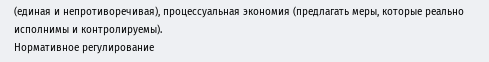(единая и непротиворечивая), процессуальная экономия (предлагать меры, которые реально исполнимы и контролируемы).
Нормативное регулирование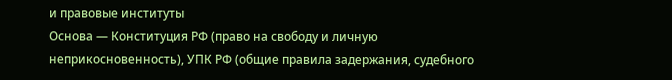и правовые институты
Основа — Конституция РФ (право на свободу и личную неприкосновенность), УПК РФ (общие правила задержания, судебного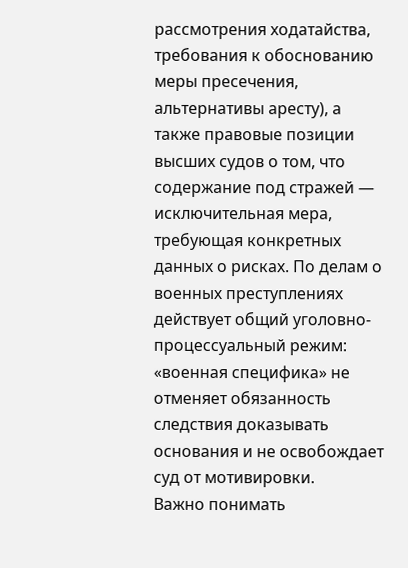рассмотрения ходатайства, требования к обоснованию меры пресечения, альтернативы аресту), а также правовые позиции высших судов о том, что содержание под стражей — исключительная мера, требующая конкретных данных о рисках. По делам о военных преступлениях действует общий уголовно-процессуальный режим: «военная специфика» не отменяет обязанность следствия доказывать основания и не освобождает суд от мотивировки.
Важно понимать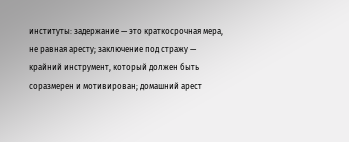институты: задержание — это краткосрочная мера, не равная аресту; заключение под стражу — крайний инструмент, который должен быть соразмерен и мотивирован; домашний арест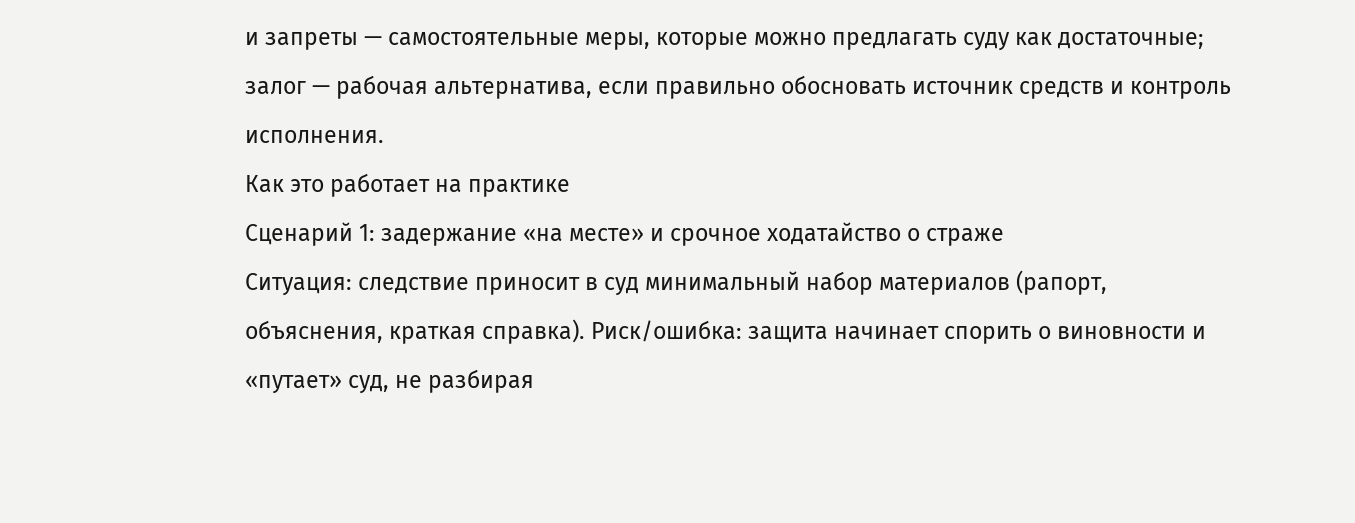и запреты — самостоятельные меры, которые можно предлагать суду как достаточные; залог — рабочая альтернатива, если правильно обосновать источник средств и контроль исполнения.
Как это работает на практике
Сценарий 1: задержание «на месте» и срочное ходатайство о стражe
Ситуация: следствие приносит в суд минимальный набор материалов (рапорт, объяснения, краткая справка). Риск/ошибка: защита начинает спорить о виновности и «путает» суд, не разбирая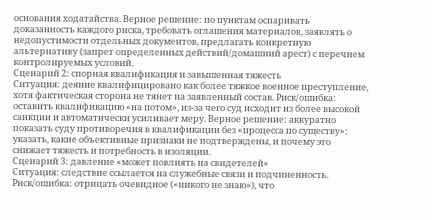основания ходатайства. Верное решение: по пунктам оспаривать доказанность каждого риска, требовать оглашения материалов, заявлять о недопустимости отдельных документов, предлагать конкретную альтернативу (запрет определенных действий/домашний арест) с перечнем контролируемых условий.
Сценарий 2: спорная квалификация и завышенная тяжесть
Ситуация: деяние квалифицировано как более тяжкое военное преступление, хотя фактическая сторона не тянет на заявленный состав. Риск/ошибка: оставить квалификацию «на потом», из-за чего суд исходит из более высокой санкции и автоматически усиливает меру. Верное решение: аккуратно показать суду противоречия в квалификации без «процесса по существу»: указать, какие объективные признаки не подтверждены, и почему это снижает тяжесть и потребность в изоляции.
Сценарий 3: давление «может повлиять на свидетелей»
Ситуация: следствие ссылается на служебные связи и подчиненность. Риск/ошибка: отрицать очевидное («никого не знаю»), что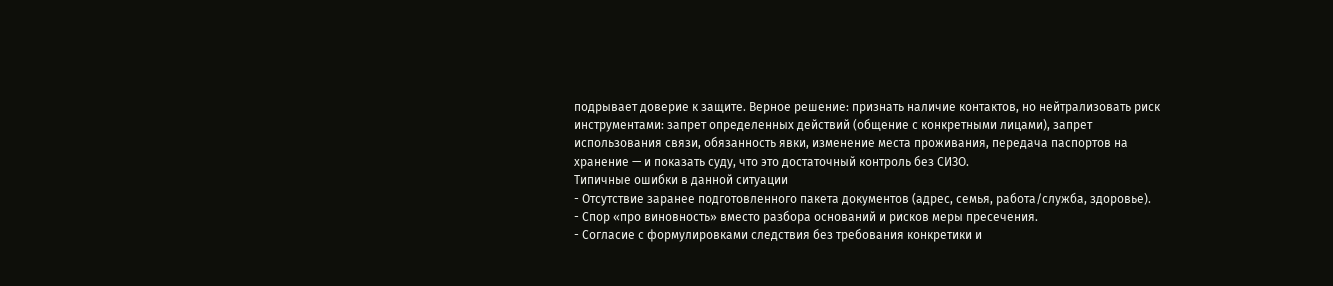подрывает доверие к защите. Верное решение: признать наличие контактов, но нейтрализовать риск инструментами: запрет определенных действий (общение с конкретными лицами), запрет использования связи, обязанность явки, изменение места проживания, передача паспортов на хранение — и показать суду, что это достаточный контроль без СИЗО.
Типичные ошибки в данной ситуации
- Отсутствие заранее подготовленного пакета документов (адрес, семья, работа/служба, здоровье).
- Спор «про виновность» вместо разбора оснований и рисков меры пресечения.
- Согласие с формулировками следствия без требования конкретики и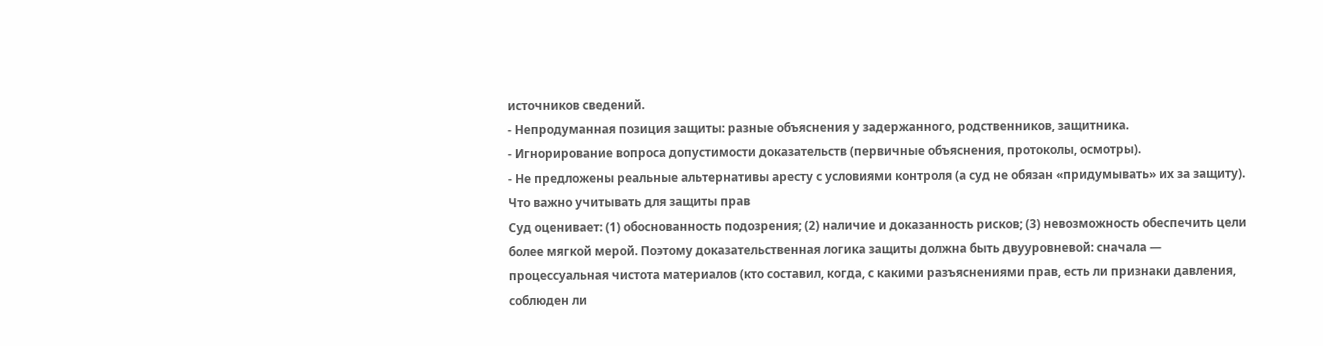источников сведений.
- Непродуманная позиция защиты: разные объяснения у задержанного, родственников, защитника.
- Игнорирование вопроса допустимости доказательств (первичные объяснения, протоколы, осмотры).
- Не предложены реальные альтернативы аресту с условиями контроля (а суд не обязан «придумывать» их за защиту).
Что важно учитывать для защиты прав
Суд оценивает: (1) обоснованность подозрения; (2) наличие и доказанность рисков; (3) невозможность обеспечить цели более мягкой мерой. Поэтому доказательственная логика защиты должна быть двууровневой: сначала — процессуальная чистота материалов (кто составил, когда, с какими разъяснениями прав, есть ли признаки давления, соблюден ли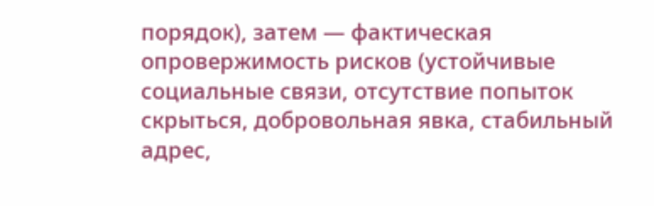порядок), затем — фактическая опровержимость рисков (устойчивые социальные связи, отсутствие попыток скрыться, добровольная явка, стабильный адрес,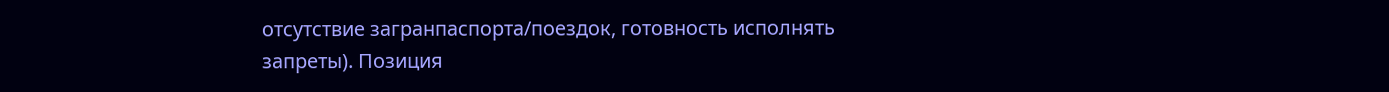отсутствие загранпаспорта/поездок, готовность исполнять запреты). Позиция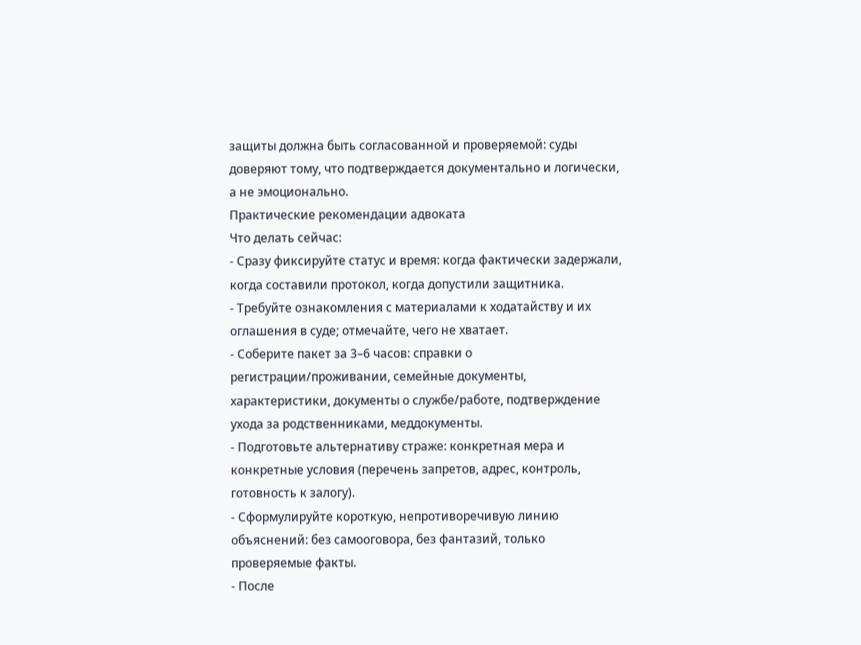защиты должна быть согласованной и проверяемой: суды доверяют тому, что подтверждается документально и логически, а не эмоционально.
Практические рекомендации адвоката
Что делать сейчас:
- Сразу фиксируйте статус и время: когда фактически задержали, когда составили протокол, когда допустили защитника.
- Требуйте ознакомления с материалами к ходатайству и их оглашения в суде; отмечайте, чего не хватает.
- Соберите пакет за 3–6 часов: справки о регистрации/проживании, семейные документы, характеристики, документы о службе/работе, подтверждение ухода за родственниками, меддокументы.
- Подготовьте альтернативу стражe: конкретная мера и конкретные условия (перечень запретов, адрес, контроль, готовность к залогу).
- Сформулируйте короткую, непротиворечивую линию объяснений: без самооговора, без фантазий, только проверяемые факты.
- После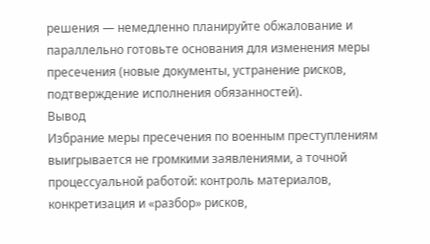решения — немедленно планируйте обжалование и параллельно готовьте основания для изменения меры пресечения (новые документы, устранение рисков, подтверждение исполнения обязанностей).
Вывод
Избрание меры пресечения по военным преступлениям выигрывается не громкими заявлениями, а точной процессуальной работой: контроль материалов, конкретизация и «разбор» рисков,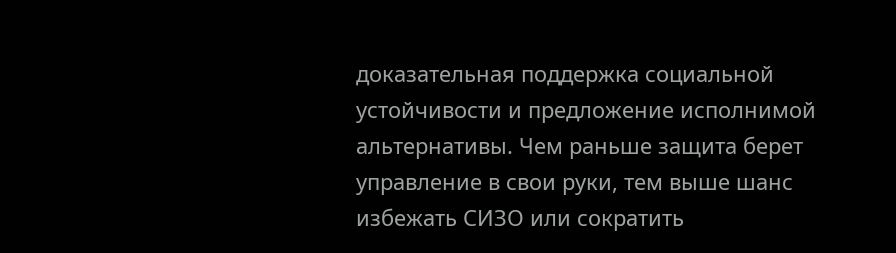доказательная поддержка социальной устойчивости и предложение исполнимой альтернативы. Чем раньше защита берет управление в свои руки, тем выше шанс избежать СИЗО или сократить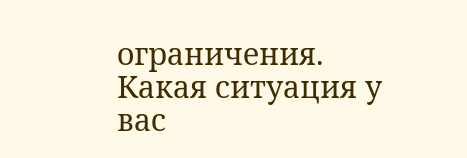ограничения.
Какая ситуация у вас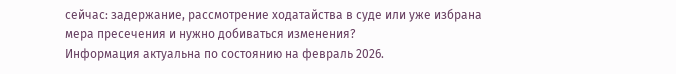сейчас: задержание, рассмотрение ходатайства в суде или уже избрана мера пресечения и нужно добиваться изменения?
Информация актуальна по состоянию на февраль 2026.